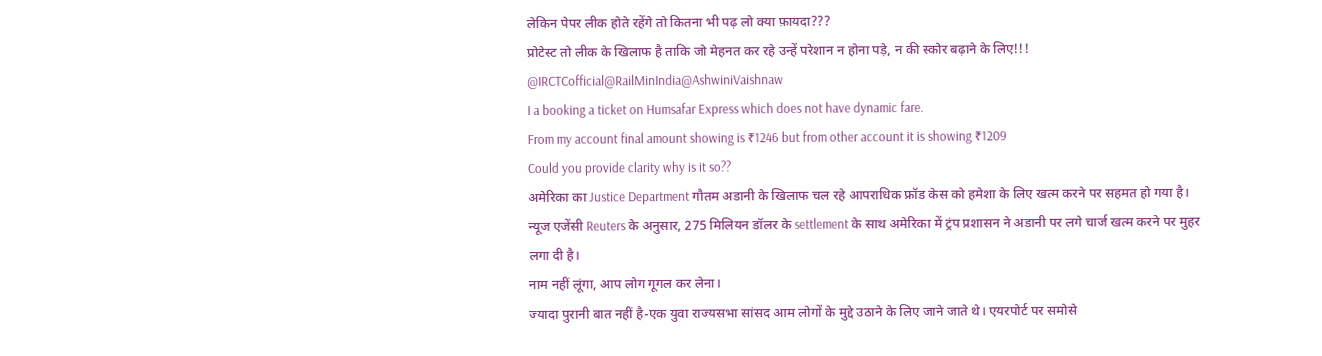लेकिन पेपर लीक होते रहेंगे तो कितना भी पढ़ लो क्या फ़ायदा???
प्रोटेस्ट तो लीक के खिलाफ है ताकि जो मेहनत कर रहे उन्हें परेशान न होना पड़े, न की स्कोर बढ़ाने के लिए!!!
@IRCTCofficial@RailMinIndia@AshwiniVaishnaw
I a booking a ticket on Humsafar Express which does not have dynamic fare.
From my account final amount showing is ₹1246 but from other account it is showing ₹1209
Could you provide clarity why is it so??
अमेरिका का Justice Department गौतम अडानी के खिलाफ चल रहे आपराधिक फ्रॉड केस को हमेशा के लिए खत्म करने पर सहमत हो गया है।
न्यूज एजेंसी Reuters के अनुसार, 275 मिलियन डॉलर के settlement के साथ अमेरिका में ट्रंप प्रशासन ने अडानी पर लगे चार्ज खत्म करने पर मुहर लगा दी है।
नाम नहीं लूंगा, आप लोग गूगल कर लेना।
ज्यादा पुरानी बात नहीं है-एक युवा राज्यसभा सांसद आम लोगों के मुद्दे उठाने के लिए जाने जाते थे। एयरपोर्ट पर समोसे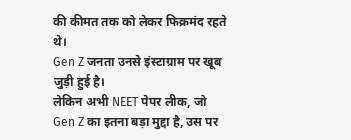की कीमत तक को लेकर फिक्रमंद रहते थे।
Gen Z जनता उनसे इंस्टाग्राम पर खूब जुड़ी हुई है।
लेकिन अभी NEET पेपर लीक, जो Gen Z का इतना बड़ा मुद्दा है, उस पर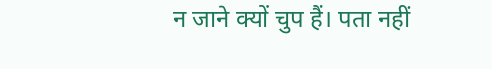न जाने क्यों चुप हैं। पता नहीं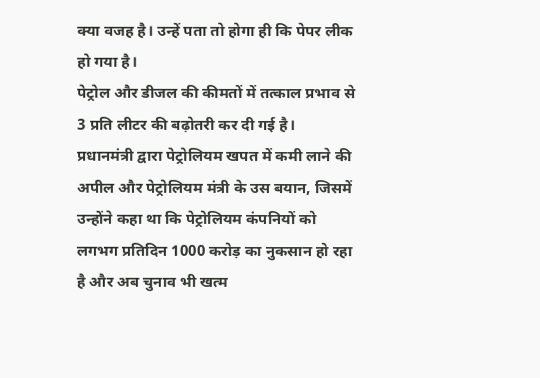क्या वजह है। उन्हें पता तो होगा ही कि पेपर लीक हो गया है।
पेट्रोल और डीजल की कीमतों में तत्काल प्रभाव से 3 प्रति लीटर की बढ़ोतरी कर दी गई है।
प्रधानमंत्री द्वारा पेट्रोलियम खपत में कमी लाने की अपील और पेट्रोलियम मंत्री के उस बयान, जिसमें उन्होंने कहा था कि पेट्रोलियम कंपनियों को लगभग प्रतिदिन 1000 करोड़ का नुकसान हो रहा है और अब चुनाव भी खत्म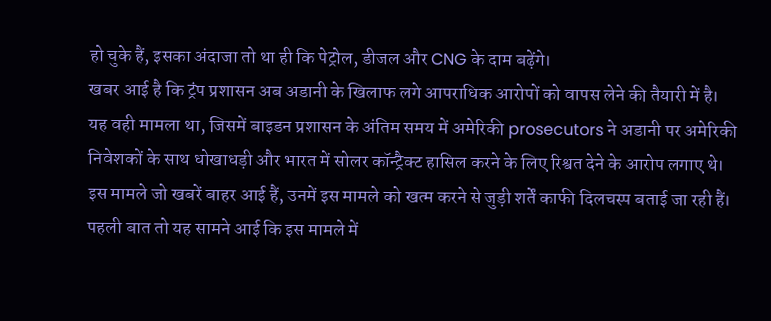हो चुके हैं, इसका अंदाजा तो था ही कि पेट्रोल, डीजल और CNG के दाम बढ़ेंगे।
खबर आई है कि ट्रंप प्रशासन अब अडानी के खिलाफ लगे आपराधिक आरोपों को वापस लेने की तैयारी में है।
यह वही मामला था, जिसमें बाइडन प्रशासन के अंतिम समय में अमेरिकी prosecutors ने अडानी पर अमेरिकी निवेशकों के साथ धोखाधड़ी और भारत में सोलर कॉन्ट्रैक्ट हासिल करने के लिए रिश्वत देने के आरोप लगाए थे।
इस मामले जो खबरें बाहर आई हैं, उनमें इस मामले को खत्म करने से जुड़ी शर्तें काफी दिलचस्प बताई जा रही हैं।
पहली बात तो यह सामने आई कि इस मामले में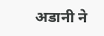अडानी ने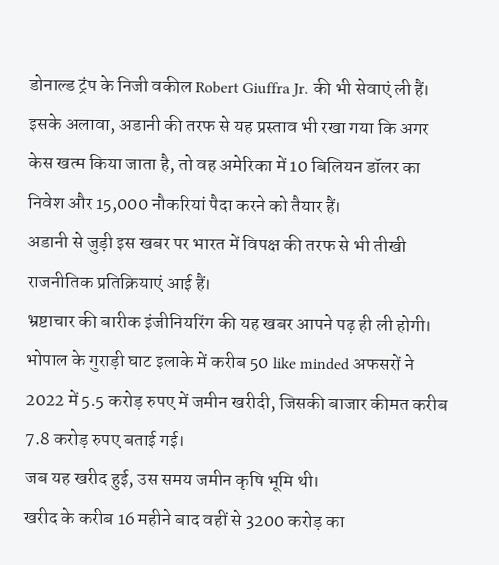डोनाल्ड ट्रंप के निजी वकील Robert Giuffra Jr. की भी सेवाएं ली हैं।
इसके अलावा, अडानी की तरफ से यह प्रस्ताव भी रखा गया कि अगर केस खत्म किया जाता है, तो वह अमेरिका में 10 बिलियन डॉलर का निवेश और 15,000 नौकरियां पैदा करने को तैयार हैं।
अडानी से जुड़ी इस खबर पर भारत में विपक्ष की तरफ से भी तीखी राजनीतिक प्रतिक्रियाएं आई हैं।
भ्रष्टाचार की बारीक इंजीनियरिंग की यह खबर आपने पढ़ ही ली होगी।
भोपाल के गुराड़ी घाट इलाके में करीब 50 like minded अफसरों ने 2022 में 5.5 करोड़ रुपए में जमीन खरीदी, जिसकी बाजार कीमत करीब 7.8 करोड़ रुपए बताई गई।
जब यह खरीद हुई, उस समय जमीन कृषि भूमि थी।
खरीद के करीब 16 महीने बाद वहीं से 3200 करोड़ का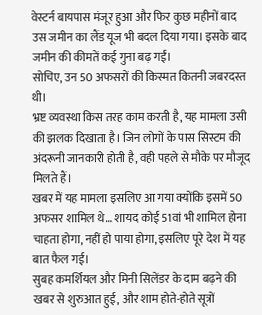वेस्टर्न बायपास मंजूर हुआ और फिर कुछ महीनों बाद उस जमीन का लैंड यूज भी बदल दिया गया। इसके बाद जमीन की कीमतें कई गुना बढ़ गईं।
सोचिए, उन 50 अफसरों की किस्मत कितनी जबरदस्त थी।
भ्रष्ट व्यवस्था किस तरह काम करती है, यह मामला उसी की झलक दिखाता है। जिन लोगों के पास सिस्टम की अंदरूनी जानकारी होती है, वही पहले से मौके पर मौजूद मिलते हैं।
खबर में यह मामला इसलिए आ गया क्योंकि इसमें 50 अफसर शामिल थे… शायद कोई 51वां भी शामिल होना चाहता होगा, नहीं हो पाया होगा, इसलिए पूरे देश में यह बात फैल गई।
सुबह कमर्शियल और मिनी सिलेंडर के दाम बढ़ने की खबर से शुरुआत हुई, और शाम होते-होते सूत्रों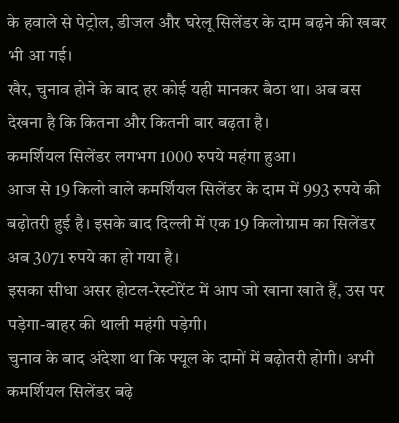के हवाले से पेट्रोल, डीजल और घरेलू सिलेंडर के दाम बढ़ने की खबर भी आ गई।
खैर, चुनाव होने के बाद हर कोई यही मानकर बैठा था। अब बस देखना है कि कितना और कितनी बार बढ़ता है।
कमर्शियल सिलेंडर लगभग 1000 रुपये महंगा हुआ।
आज से 19 किलो वाले कमर्शियल सिलेंडर के दाम में 993 रुपये की बढ़ोतरी हुई है। इसके बाद दिल्ली में एक 19 किलोग्राम का सिलेंडर अब 3071 रुपये का हो गया है।
इसका सीधा असर होटल-रेस्टोरेंट में आप जो खाना खाते हैं, उस पर पड़ेगा-बाहर की थाली महंगी पड़ेगी।
चुनाव के बाद अंदेशा था कि फ्यूल के दामों में बढ़ोतरी होगी। अभी कमर्शियल सिलेंडर बढ़े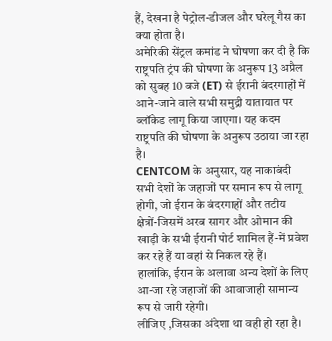हैं, देखना है पेट्रोल-डीजल और घरेलू गैस का क्या होता है।
अमेरिकी सेंट्रल कमांड ने घोषणा कर दी है कि राष्ट्रपति ट्रंप की घोषणा के अनुरूप 13 अप्रैल को सुबह 10 बजे (ET) से ईरानी बंदरगाहों में आने-जाने वाले सभी समुद्री यातायात पर ब्लॉकेड लागू किया जाएगा। यह कदम राष्ट्रपति की घोषणा के अनुरूप उठाया जा रहा है।
CENTCOM के अनुसार, यह नाकाबंदी सभी देशों के जहाजों पर समान रूप से लागू होगी, जो ईरान के बंदरगाहों और तटीय क्षेत्रों-जिसमें अरब सागर और ओमान की खाड़ी के सभी ईरानी पोर्ट शामिल हैं-में प्रवेश कर रहे हैं या वहां से निकल रहे हैं।
हालांकि, ईरान के अलावा अन्य देशों के लिए आ-जा रहे जहाजों की आवाजाही सामान्य रूप से जारी रहेगी।
लीजिए ,जिसका अंदेशा था वही हो रहा है।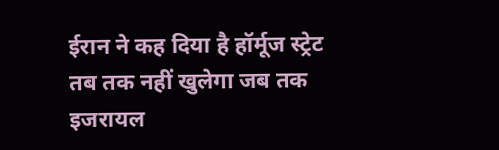ईरान ने कह दिया है हॉर्मूज स्ट्रेट तब तक नहीं खुलेगा जब तक इजरायल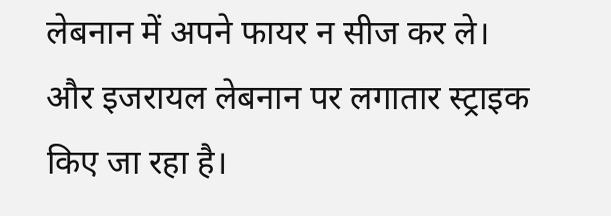लेबनान में अपने फायर न सीज कर ले।
और इजरायल लेबनान पर लगातार स्ट्राइक किए जा रहा है।